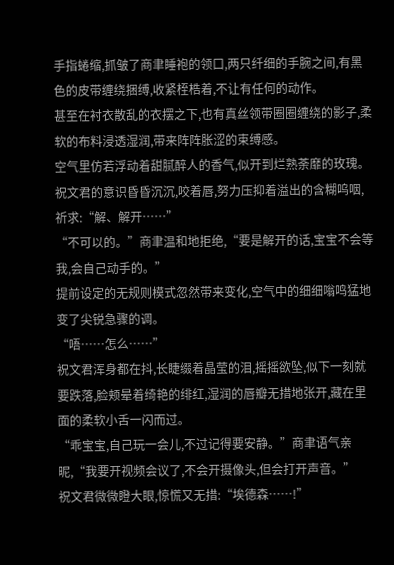手指蜷缩,抓皱了商聿睡袍的领口,两只纤细的手腕之间,有黑色的皮带缠绕捆缚,收紧桎梏着,不让有任何的动作。
甚至在衬衣散乱的衣摆之下,也有真丝领带圈圈缠绕的影子,柔软的布料浸透湿润,带来阵阵胀涩的束缚感。
空气里仿若浮动着甜腻醉人的香气,似开到烂熟荼靡的玫瑰。
祝文君的意识昏昏沉沉,咬着唇,努力压抑着溢出的含糊呜咽,祈求:“解、解开……”
“不可以的。”商聿温和地拒绝,“要是解开的话,宝宝不会等我,会自己动手的。”
提前设定的无规则模式忽然带来变化,空气中的细细嗡鸣猛地变了尖锐急骤的调。
“唔……怎么……”
祝文君浑身都在抖,长睫缀着晶莹的泪,摇摇欲坠,似下一刻就要跌落,脸颊晕着绮艳的绯红,湿润的唇瓣无措地张开,藏在里面的柔软小舌一闪而过。
“乖宝宝,自己玩一会儿,不过记得要安静。”商聿语气亲昵,“我要开视频会议了,不会开摄像头,但会打开声音。”
祝文君微微瞪大眼,惊慌又无措:“埃德森……!”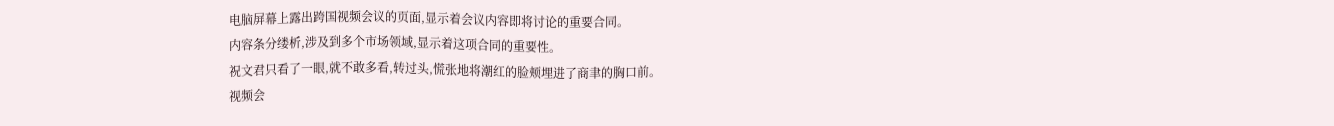电脑屏幕上露出跨国视频会议的页面,显示着会议内容即将讨论的重要合同。
内容条分缕析,涉及到多个市场领域,显示着这项合同的重要性。
祝文君只看了一眼,就不敢多看,转过头,慌张地将潮红的脸颊埋进了商聿的胸口前。
视频会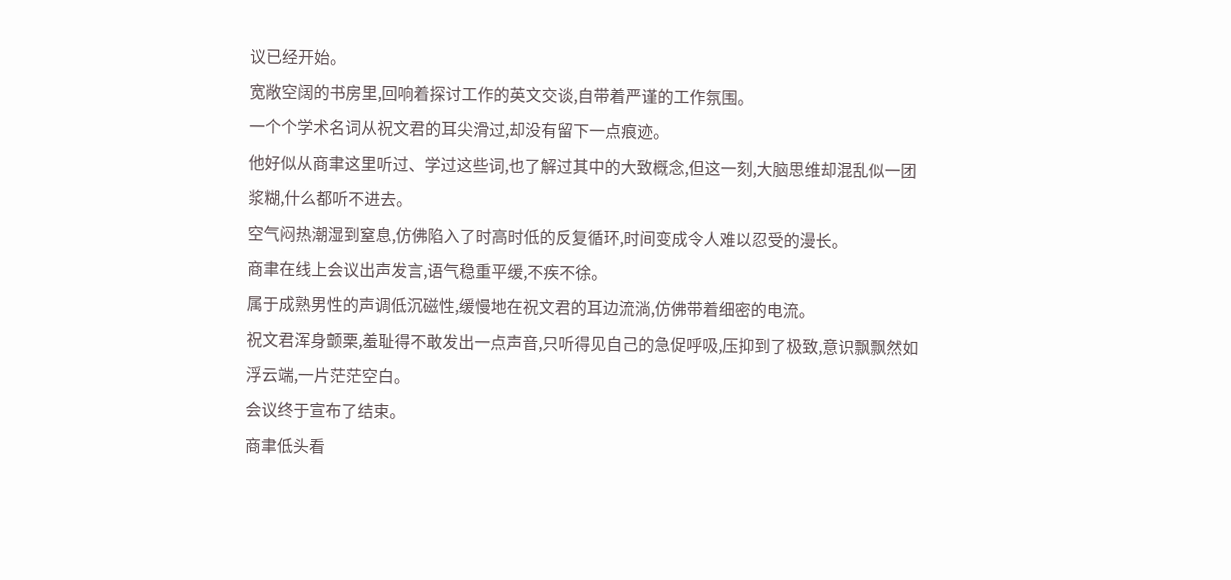议已经开始。
宽敞空阔的书房里,回响着探讨工作的英文交谈,自带着严谨的工作氛围。
一个个学术名词从祝文君的耳尖滑过,却没有留下一点痕迹。
他好似从商聿这里听过、学过这些词,也了解过其中的大致概念,但这一刻,大脑思维却混乱似一团浆糊,什么都听不进去。
空气闷热潮湿到窒息,仿佛陷入了时高时低的反复循环,时间变成令人难以忍受的漫长。
商聿在线上会议出声发言,语气稳重平缓,不疾不徐。
属于成熟男性的声调低沉磁性,缓慢地在祝文君的耳边流淌,仿佛带着细密的电流。
祝文君浑身颤栗,羞耻得不敢发出一点声音,只听得见自己的急促呼吸,压抑到了极致,意识飘飘然如浮云端,一片茫茫空白。
会议终于宣布了结束。
商聿低头看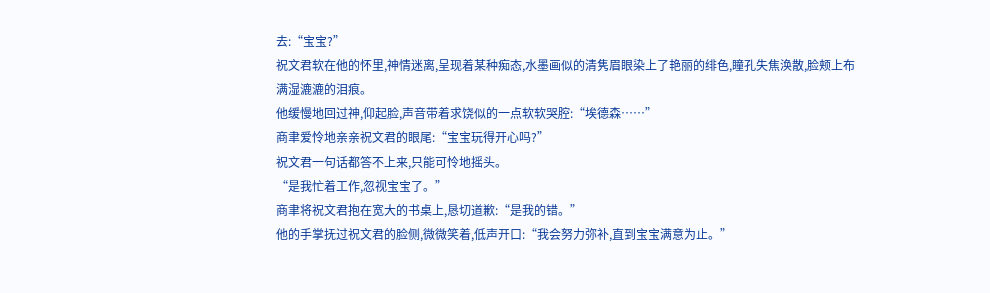去:“宝宝?”
祝文君软在他的怀里,神情迷离,呈现着某种痴态,水墨画似的清隽眉眼染上了艳丽的绯色,瞳孔失焦涣散,脸颊上布满湿漉漉的泪痕。
他缓慢地回过神,仰起脸,声音带着求饶似的一点软软哭腔:“埃德森……”
商聿爱怜地亲亲祝文君的眼尾:“宝宝玩得开心吗?”
祝文君一句话都答不上来,只能可怜地摇头。
“是我忙着工作,忽视宝宝了。”
商聿将祝文君抱在宽大的书桌上,恳切道歉:“是我的错。”
他的手掌抚过祝文君的脸侧,微微笑着,低声开口:“我会努力弥补,直到宝宝满意为止。”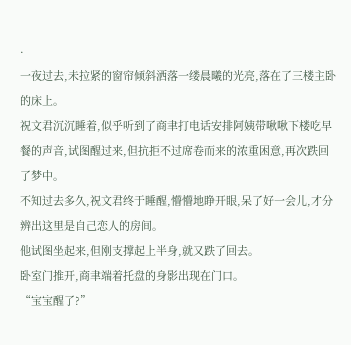·
一夜过去,未拉紧的窗帘倾斜洒落一缕晨曦的光亮,落在了三楼主卧的床上。
祝文君沉沉睡着,似乎听到了商聿打电话安排阿姨带啾啾下楼吃早餐的声音,试图醒过来,但抗拒不过席卷而来的浓重困意,再次跌回了梦中。
不知过去多久,祝文君终于睡醒,懵懵地睁开眼,呆了好一会儿,才分辨出这里是自己恋人的房间。
他试图坐起来,但刚支撑起上半身,就又跌了回去。
卧室门推开,商聿端着托盘的身影出现在门口。
“宝宝醒了?”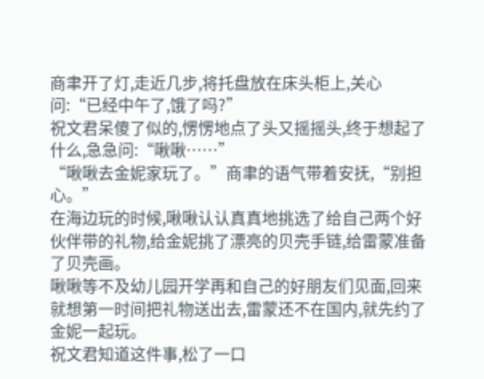商聿开了灯,走近几步,将托盘放在床头柜上,关心问:“已经中午了,饿了吗?”
祝文君呆傻了似的,愣愣地点了头又摇摇头,终于想起了什么,急急问:“啾啾……”
“啾啾去金妮家玩了。”商聿的语气带着安抚,“别担心。”
在海边玩的时候,啾啾认认真真地挑选了给自己两个好伙伴带的礼物,给金妮挑了漂亮的贝壳手链,给雷蒙准备了贝壳画。
啾啾等不及幼儿园开学再和自己的好朋友们见面,回来就想第一时间把礼物送出去,雷蒙还不在国内,就先约了金妮一起玩。
祝文君知道这件事,松了一口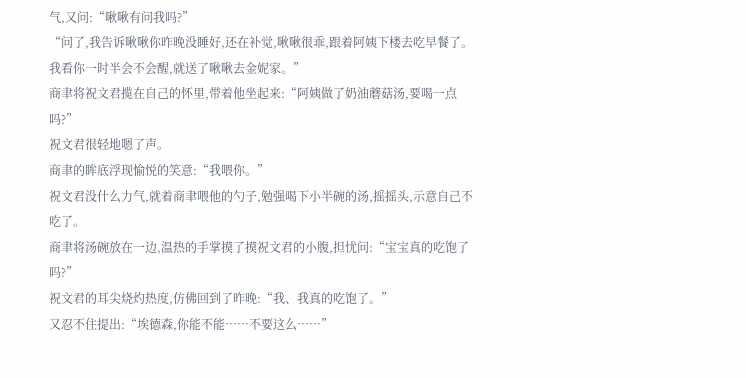气,又问:“啾啾有问我吗?”
“问了,我告诉啾啾你昨晚没睡好,还在补觉,啾啾很乖,跟着阿姨下楼去吃早餐了。我看你一时半会不会醒,就送了啾啾去金妮家。”
商聿将祝文君揽在自己的怀里,带着他坐起来:“阿姨做了奶油蘑菇汤,要喝一点吗?”
祝文君很轻地嗯了声。
商聿的眸底浮现愉悦的笑意:“我喂你。”
祝文君没什么力气,就着商聿喂他的勺子,勉强喝下小半碗的汤,摇摇头,示意自己不吃了。
商聿将汤碗放在一边,温热的手掌摸了摸祝文君的小腹,担忧问:“宝宝真的吃饱了吗?”
祝文君的耳尖烧灼热度,仿佛回到了昨晚:“我、我真的吃饱了。”
又忍不住提出:“埃德森,你能不能……不要这么……”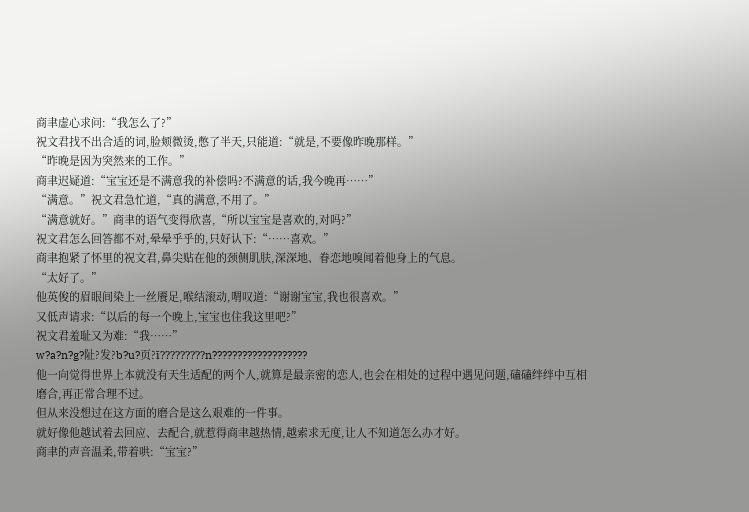商聿虚心求问:“我怎么了?”
祝文君找不出合适的词,脸颊微烫,憋了半天,只能道:“就是,不要像昨晚那样。”
“昨晚是因为突然来的工作。”
商聿迟疑道:“宝宝还是不满意我的补偿吗?不满意的话,我今晚再……”
“满意。”祝文君急忙道,“真的满意,不用了。”
“满意就好。”商聿的语气变得欣喜,“所以宝宝是喜欢的,对吗?”
祝文君怎么回答都不对,晕晕乎乎的,只好认下:“……喜欢。”
商聿抱紧了怀里的祝文君,鼻尖贴在他的颈侧肌肤,深深地、眷恋地嗅闻着他身上的气息。
“太好了。”
他英俊的眉眼间染上一丝餍足,喉结滚动,喟叹道:“谢谢宝宝,我也很喜欢。”
又低声请求:“以后的每一个晚上,宝宝也住我这里吧?”
祝文君羞耻又为难:“我……”
w?a?n?g?阯?发?b?u?页?ī?????????n???????????????????
他一向觉得世界上本就没有天生适配的两个人,就算是最亲密的恋人,也会在相处的过程中遇见问题,磕磕绊绊中互相磨合,再正常合理不过。
但从来没想过在这方面的磨合是这么艰难的一件事。
就好像他越试着去回应、去配合,就惹得商聿越热情,越索求无度,让人不知道怎么办才好。
商聿的声音温柔,带着哄:“宝宝?”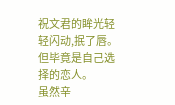祝文君的眸光轻轻闪动,抿了唇。
但毕竟是自己选择的恋人。
虽然辛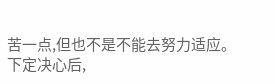苦一点,但也不是不能去努力适应。
下定决心后,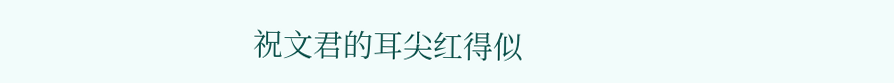祝文君的耳尖红得似